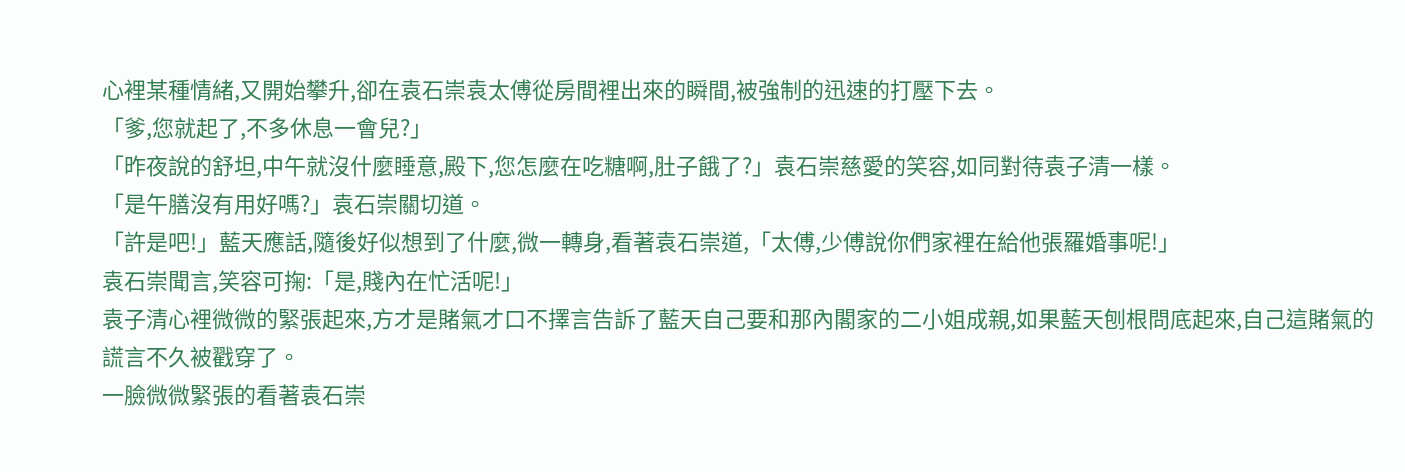心裡某種情緒,又開始攀升,卻在袁石崇袁太傅從房間裡出來的瞬間,被強制的迅速的打壓下去。
「爹,您就起了,不多休息一會兒?」
「昨夜說的舒坦,中午就沒什麼睡意,殿下,您怎麼在吃糖啊,肚子餓了?」袁石崇慈愛的笑容,如同對待袁子清一樣。
「是午膳沒有用好嗎?」袁石崇關切道。
「許是吧!」藍天應話,隨後好似想到了什麼,微一轉身,看著袁石崇道,「太傅,少傅說你們家裡在給他張羅婚事呢!」
袁石崇聞言,笑容可掬:「是,賤內在忙活呢!」
袁子清心裡微微的緊張起來,方才是賭氣才口不擇言告訴了藍天自己要和那內閣家的二小姐成親,如果藍天刨根問底起來,自己這賭氣的謊言不久被戳穿了。
一臉微微緊張的看著袁石崇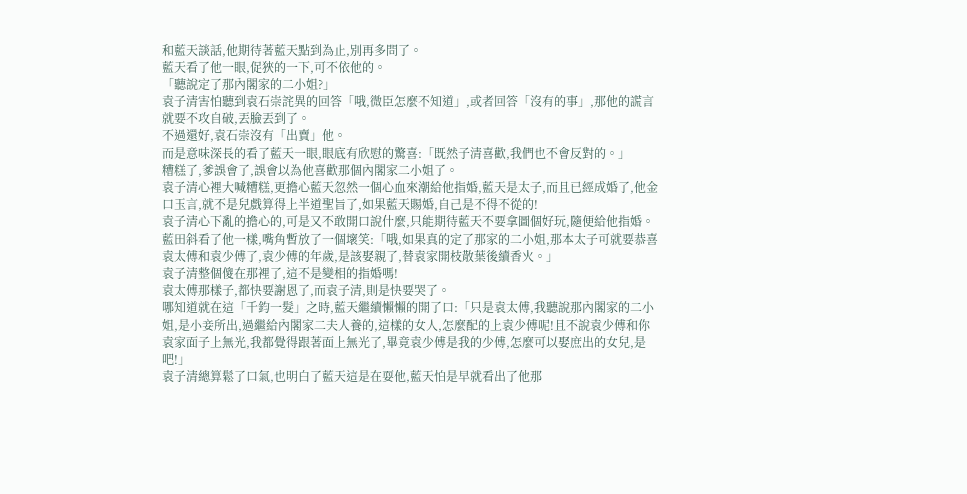和藍天談話,他期待著藍天點到為止,別再多問了。
藍天看了他一眼,促狹的一下,可不依他的。
「聽說定了那內閣家的二小姐?」
袁子清害怕聽到袁石崇詫異的回答「哦,微臣怎麼不知道」,或者回答「沒有的事」,那他的謊言就要不攻自破,丟臉丟到了。
不過還好,袁石崇沒有「出賣」他。
而是意味深長的看了藍天一眼,眼底有欣慰的驚喜:「既然子清喜歡,我們也不會反對的。」
糟糕了,爹誤會了,誤會以為他喜歡那個內閣家二小姐了。
袁子清心裡大喊糟糕,更擔心藍天忽然一個心血來潮給他指婚,藍天是太子,而且已經成婚了,他金口玉言,就不是兒戲算得上半道聖旨了,如果藍天賜婚,自己是不得不從的!
袁子清心下亂的擔心的,可是又不敢開口說什麼,只能期待藍天不要拿圖個好玩,隨便給他指婚。
藍田斜看了他一樣,嘴角暫放了一個壞笑:「哦,如果真的定了那家的二小姐,那本太子可就要恭喜袁太傅和袁少傅了,袁少傅的年歲,是該娶親了,替袁家開枝散葉後續香火。」
袁子清整個傻在那裡了,這不是變相的指婚嗎!
袁太傅那樣子,都快要謝恩了,而袁子清,則是快要哭了。
哪知道就在這「千鈞一髮」之時,藍天繼續懶懶的開了口:「只是袁太傅,我聽說那內閣家的二小姐,是小妾所出,過繼給內閣家二夫人養的,這樣的女人,怎麼配的上袁少傅呢!且不說袁少傅和你袁家面子上無光,我都覺得跟著面上無光了,畢竟袁少傅是我的少傅,怎麼可以娶庶出的女兒,是吧!」
袁子清總算鬆了口氣,也明白了藍天這是在耍他,藍天怕是早就看出了他那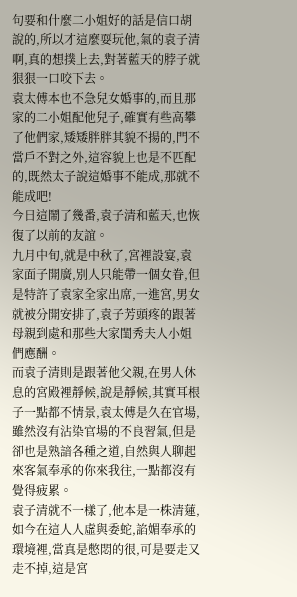句要和什麼二小姐好的話是信口胡說的,所以才這麼耍玩他,氣的袁子清啊,真的想撲上去,對著藍天的脖子就狠狠一口咬下去。
袁太傅本也不急兒女婚事的,而且那家的二小姐配他兒子,確實有些高攀了他們家,矮矮胖胖其貌不揚的,門不當戶不對之外,這容貌上也是不匹配的,既然太子說這婚事不能成,那就不能成吧!
今日這鬧了幾番,袁子清和藍天,也恢復了以前的友誼。
九月中旬,就是中秋了,宮裡設宴,袁家面子開廣,別人只能帶一個女眷,但是特許了袁家全家出席,一進宮,男女就被分開安排了,袁子芳頭疼的跟著母親到處和那些大家閨秀夫人小姐們應酬。
而袁子清則是跟著他父親,在男人休息的宮殿裡靜候,說是靜候,其實耳根子一點都不情景,袁太傅是久在官場,雖然沒有沾染官場的不良習氣,但是卻也是熟諳各種之道,自然與人聊起來客氣奉承的你來我往,一點都沒有覺得疲累。
袁子清就不一樣了,他本是一株清蓮,如今在這人人虛與委蛇,諂媚奉承的環境裡,當真是憋悶的很,可是要走又走不掉,這是宮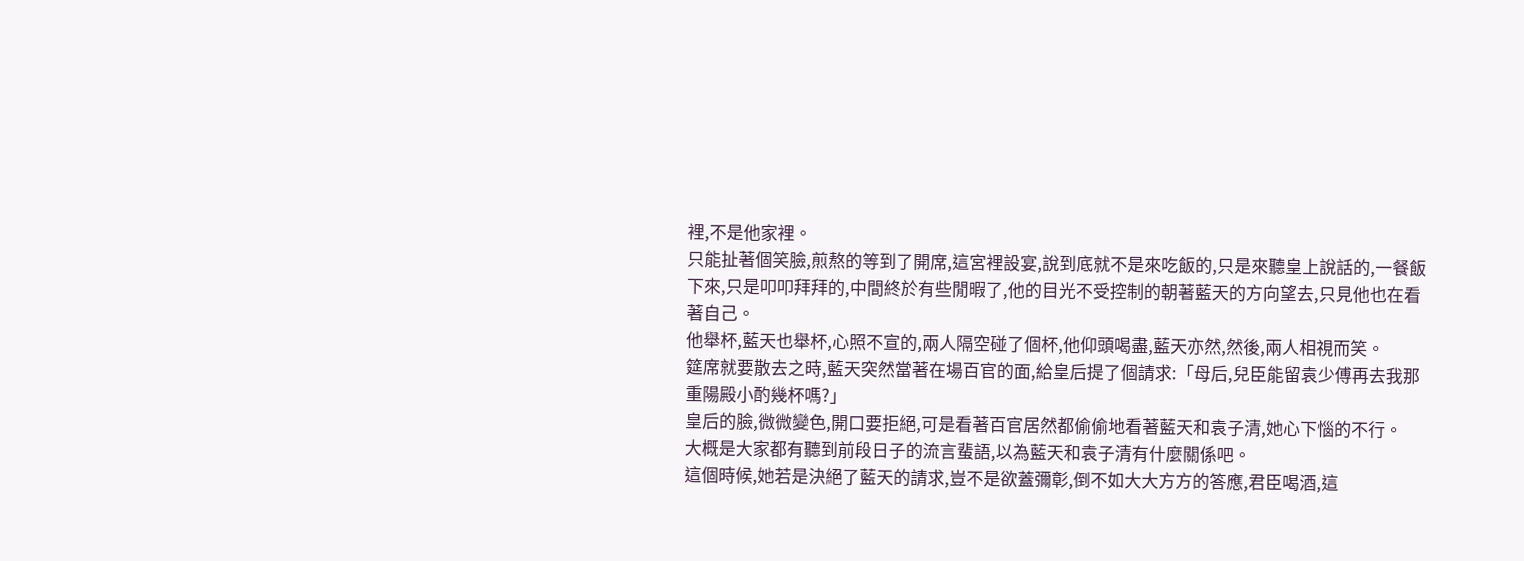裡,不是他家裡。
只能扯著個笑臉,煎熬的等到了開席,這宮裡設宴,說到底就不是來吃飯的,只是來聽皇上說話的,一餐飯下來,只是叩叩拜拜的,中間終於有些閒暇了,他的目光不受控制的朝著藍天的方向望去,只見他也在看著自己。
他舉杯,藍天也舉杯,心照不宣的,兩人隔空碰了個杯,他仰頭喝盡,藍天亦然,然後,兩人相視而笑。
筵席就要散去之時,藍天突然當著在場百官的面,給皇后提了個請求:「母后,兒臣能留袁少傅再去我那重陽殿小酌幾杯嗎?」
皇后的臉,微微變色,開口要拒絕,可是看著百官居然都偷偷地看著藍天和袁子清,她心下惱的不行。
大概是大家都有聽到前段日子的流言蜚語,以為藍天和袁子清有什麼關係吧。
這個時候,她若是決絕了藍天的請求,豈不是欲蓋彌彰,倒不如大大方方的答應,君臣喝酒,這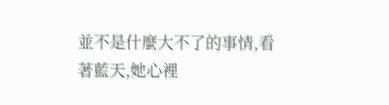並不是什麼大不了的事情,看著藍天,她心裡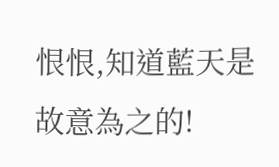恨恨,知道藍天是故意為之的!